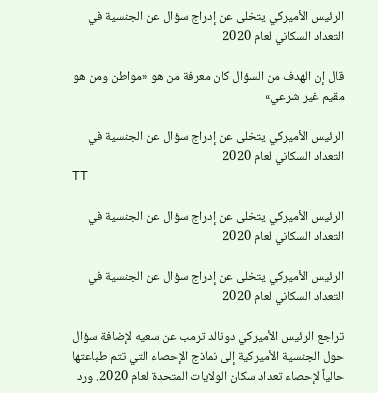الرئيس الأميركي يتخلى عن إدراج سؤال عن الجنسية في التعداد السكاني لعام 2020

قال إن الهدف من السؤال كان معرفة من هو «مواطن ومن هو مقيم غير شرعي»

الرئيس الأميركي يتخلى عن إدراج سؤال عن الجنسية في التعداد السكاني لعام 2020
TT

الرئيس الأميركي يتخلى عن إدراج سؤال عن الجنسية في التعداد السكاني لعام 2020

الرئيس الأميركي يتخلى عن إدراج سؤال عن الجنسية في التعداد السكاني لعام 2020

تراجع الرئيس الأميركي دونالد ترمب عن سعيه لإضافة سؤال حول الجنسية الأميركية إلى نماذج الإحصاء التي تتم طباعتها حالياً لإحصاء تعداد سكان الولايات المتحدة لعام 2020. ورد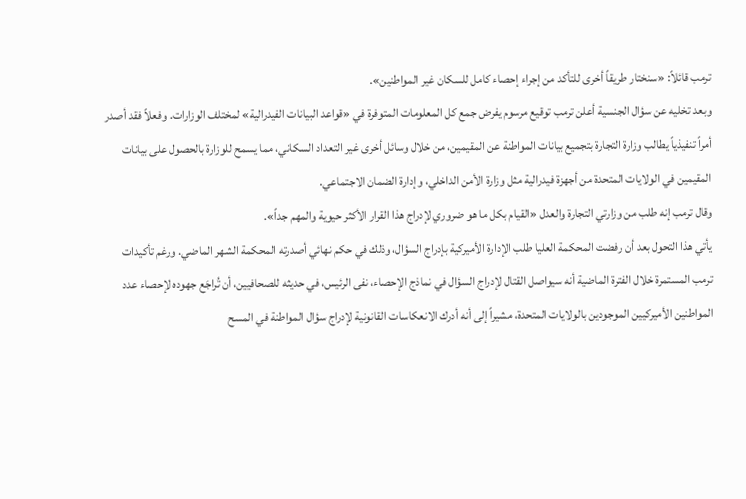ترمب قائلاً: «سنختار طريقاً أخرى للتأكد من إجراء إحصاء كامل للسكان غير المواطنين».
وبعد تخليه عن سؤال الجنسية أعلن ترمب توقيع مرسوم يفرض جمع كل المعلومات المتوفرة في «قواعد البيانات الفيدرالية» لمختلف الوزارات. وفعلاً فقد أصدر أمراً تنفيذياً يطالب وزارة التجارة بتجميع بيانات المواطنة عن المقيمين، من خلال وسائل أخرى غير التعداد السكاني، مما يسمح للوزارة بالحصول على بيانات المقيمين في الولايات المتحدة من أجهزة فيدرالية مثل وزارة الأمن الداخلي، وإدارة الضمان الاجتماعي.
وقال ترمب إنه طلب من وزارتي التجارة والعدل «القيام بكل ما هو ضروري لإدراج هذا القرار الأكثر حيوية والمهم جداً».
يأتي هذا التحول بعد أن رفضت المحكمة العليا طلب الإدارة الأميركية بإدراج السؤال، وذلك في حكم نهائي أصدرته المحكمة الشهر الماضي. ورغم تأكيدات ترمب المستمرة خلال الفترة الماضية أنه سيواصل القتال لإدراج السؤال في نماذج الإحصاء، نفى الرئيس، في حديثه للصحافيين، أن تُراجَع جهوده لإحصاء عدد المواطنين الأميركيين الموجودين بالولايات المتحدة، مشيراً إلى أنه أدرك الانعكاسات القانونية لإدراج سؤال المواطنة في المسح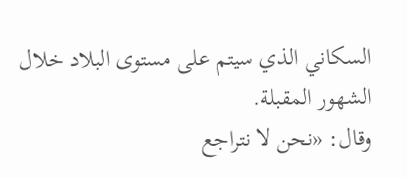السكاني الذي سيتم على مستوى البلاد خلال الشهور المقبلة.
وقال: «نحن لا نتراجع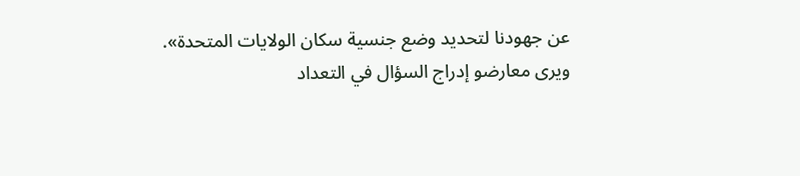عن جهودنا لتحديد وضع جنسية سكان الولايات المتحدة».
ويرى معارضو إدراج السؤال في التعداد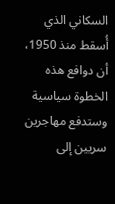السكاني الذي أُسقط منذ 1950، أن دوافع هذه الخطوة سياسية وستدفع مهاجرين سريين إلى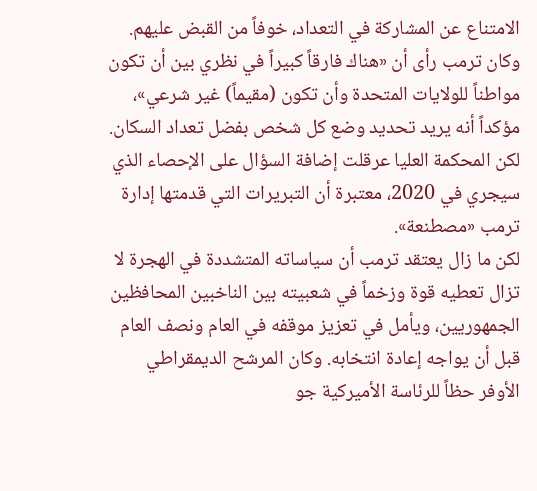الامتناع عن المشاركة في التعداد، خوفاً من القبض عليهم. وكان ترمب رأى أن «هناك فارقاً كبيراً في نظري بين أن تكون مواطناً للولايات المتحدة وأن تكون (مقيماً) غير شرعي»، مؤكداً أنه يريد تحديد وضع كل شخص بفضل تعداد السكان. لكن المحكمة العليا عرقلت إضافة السؤال على الإحصاء الذي سيجري في 2020، معتبرة أن التبريرات التي قدمتها إدارة ترمب «مصطنعة».
لكن ما زال يعتقد ترمب أن سياساته المتشددة في الهجرة لا تزال تعطيه قوة وزخماً في شعبيته بين الناخبين المحافظين الجمهوريين، ويأمل في تعزيز موقفه في العام ونصف العام قبل أن يواجه إعادة انتخابه. وكان المرشح الديمقراطي الأوفر حظاً للرئاسة الأميركية جو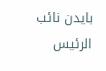بايدن نائب الرئيس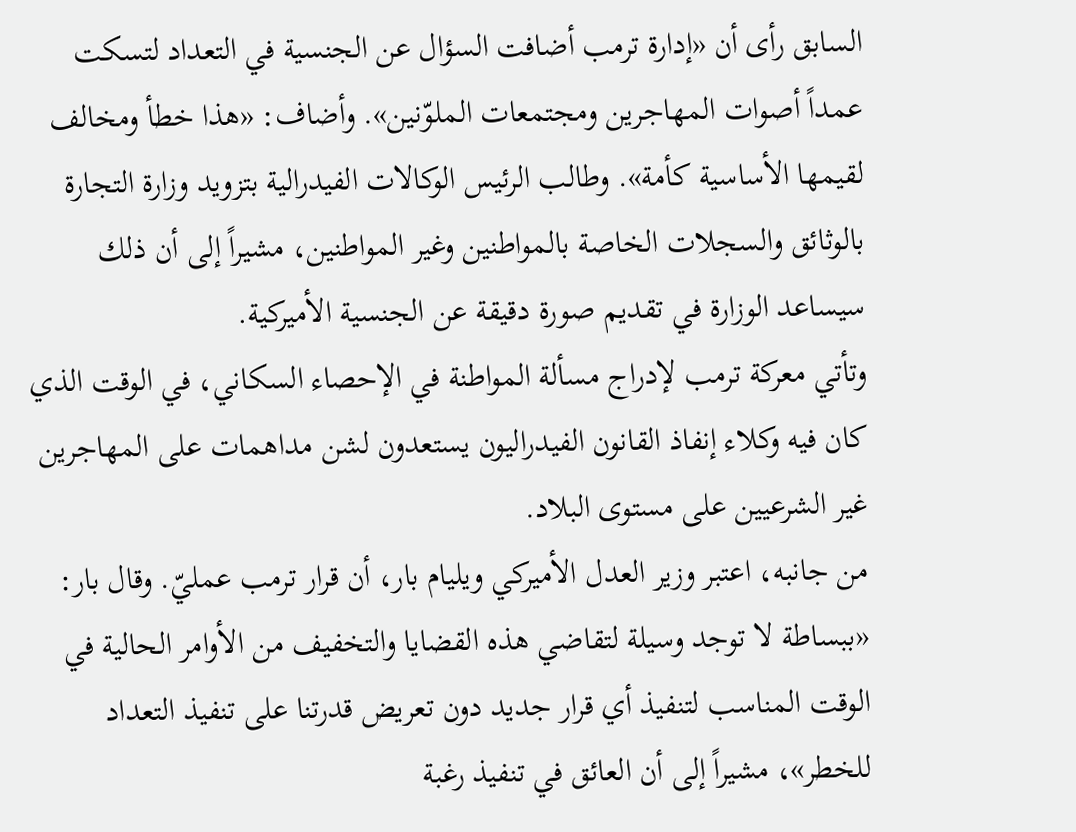السابق رأى أن «إدارة ترمب أضافت السؤال عن الجنسية في التعداد لتسكت عمداً أصوات المهاجرين ومجتمعات الملوّنين». وأضاف: «هذا خطأ ومخالف لقيمها الأساسية كأمة». وطالب الرئيس الوكالات الفيدرالية بتزويد وزارة التجارة بالوثائق والسجلات الخاصة بالمواطنين وغير المواطنين، مشيراً إلى أن ذلك سيساعد الوزارة في تقديم صورة دقيقة عن الجنسية الأميركية.
وتأتي معركة ترمب لإدراج مسألة المواطنة في الإحصاء السكاني، في الوقت الذي كان فيه وكلاء إنفاذ القانون الفيدراليون يستعدون لشن مداهمات على المهاجرين غير الشرعيين على مستوى البلاد.
من جانبه، اعتبر وزير العدل الأميركي ويليام بار، أن قرار ترمب عمليّ. وقال بار: «ببساطة لا توجد وسيلة لتقاضي هذه القضايا والتخفيف من الأوامر الحالية في الوقت المناسب لتنفيذ أي قرار جديد دون تعريض قدرتنا على تنفيذ التعداد للخطر»، مشيراً إلى أن العائق في تنفيذ رغبة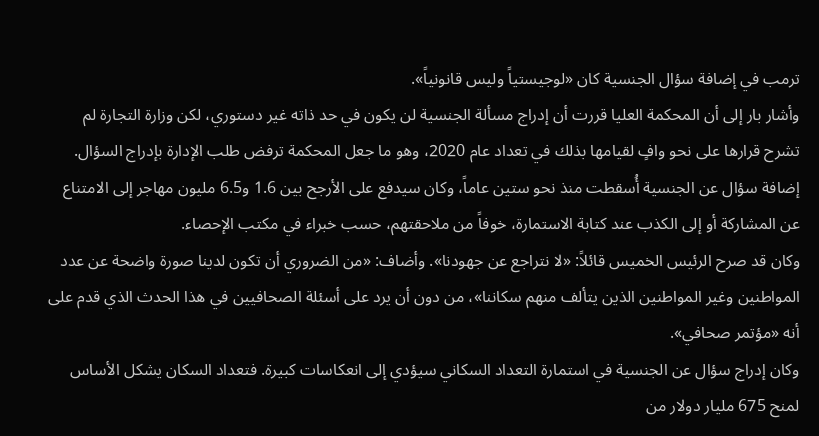ترمب في إضافة سؤال الجنسية كان «لوجيستياً وليس قانونياً».
وأشار بار إلى أن المحكمة العليا قررت أن إدراج مسألة الجنسية لن يكون في حد ذاته غير دستوري، لكن وزارة التجارة لم تشرح قرارها على نحو وافٍ لقيامها بذلك في تعداد عام 2020، وهو ما جعل المحكمة ترفض طلب الإدارة بإدراج السؤال.
إضافة سؤال عن الجنسية أُسقطت منذ نحو ستين عاماً، وكان سيدفع على الأرجح بين 1.6 و6.5 مليون مهاجر إلى الامتناع عن المشاركة أو إلى الكذب عند كتابة الاستمارة، خوفاً من ملاحقتهم، حسب خبراء في مكتب الإحصاء.
وكان قد صرح الرئيس الخميس قائلاً: «لا نتراجع عن جهودنا». وأضاف: «من الضروري أن تكون لدينا صورة واضحة عن عدد المواطنين وغير المواطنين الذين يتألف منهم سكاننا»، من دون أن يرد على أسئلة الصحافيين في هذا الحدث الذي قدم على أنه «مؤتمر صحافي».
وكان إدراج سؤال عن الجنسية في استمارة التعداد السكاني سيؤدي إلى انعكاسات كبيرة. فتعداد السكان يشكل الأساس لمنح 675 مليار دولار من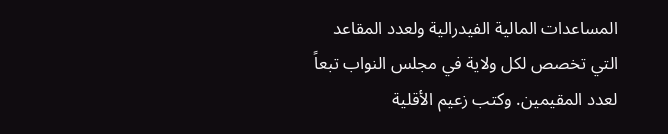المساعدات المالية الفيدرالية ولعدد المقاعد التي تخصص لكل ولاية في مجلس النواب تبعاً لعدد المقيمين. وكتب زعيم الأقلية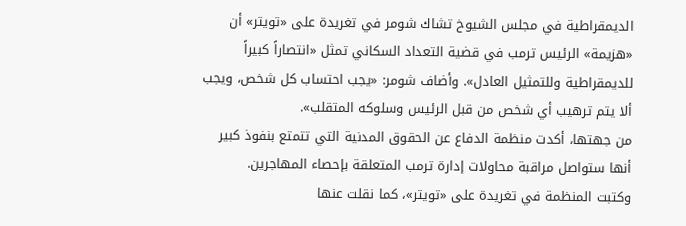الديمقراطية في مجلس الشيوخ تشاك شومر في تغريدة على «تويتر» أن «هزيمة» الرئيس ترمب في قضية التعداد السكاني تمثل «انتصاراً كبيراً للديمقراطية وللتمثيل العادل». وأضاف شومر: «يجب احتساب كل شخص، ويجب ألا يتم ترهيب أي شخص من قبل الرئيس وسلوكه المتقلب».
من جهتها، أكدت منظمة الدفاع عن الحقوق المدنية التي تتمتع بنفوذ كبير أنها ستواصل مراقبة محاولات إدارة ترمب المتعلقة بإحصاء المهاجرين.
وكتبت المنظمة في تغريدة على «تويتر»، كما نقلت عنها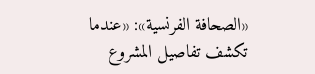«الصحافة الفرنسية»: «عندما تكشف تفاصيل المشروع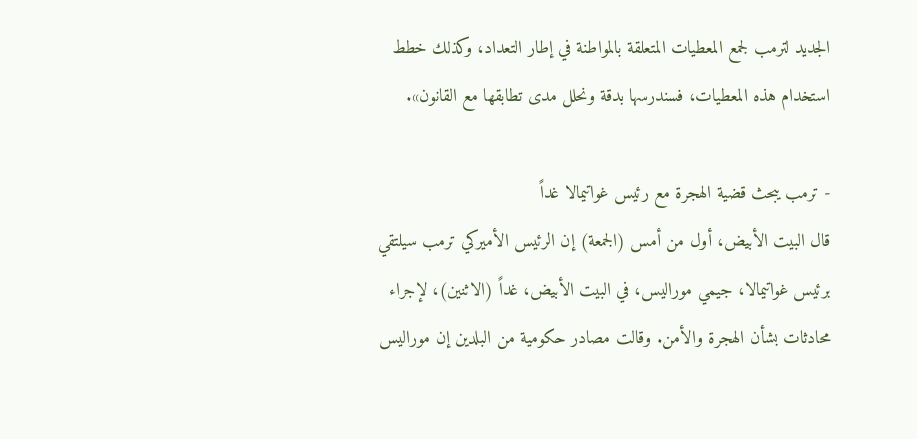الجديد لترمب لجمع المعطيات المتعلقة بالمواطنة في إطار التعداد، وكذلك خطط استخدام هذه المعطيات، فسندرسها بدقة ونحلل مدى تطابقها مع القانون».

- ترمب يبحث قضية الهجرة مع رئيس غواتيمالا غداً
قال البيت الأبيض، أول من أمس (الجمعة) إن الرئيس الأميركي ترمب سيلتقي برئيس غواتيمالا، جيمي موراليس، في البيت الأبيض، غداً (الاثنين)، لإجراء محادثات بشأن الهجرة والأمن. وقالت مصادر حكومية من البلدين إن موراليس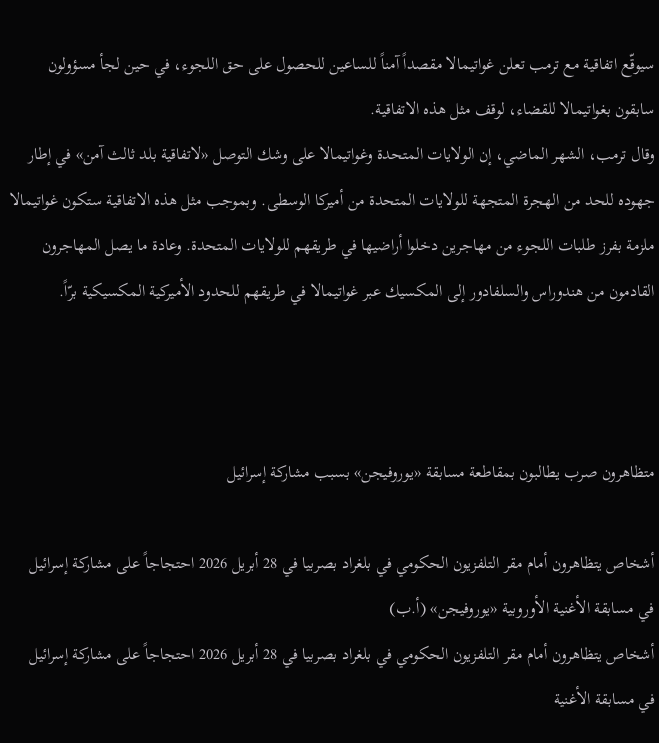سيوقّع اتفاقية مع ترمب تعلن غواتيمالا مقصداً آمناً للساعين للحصول على حق اللجوء، في حين لجأ مسؤولون سابقون بغواتيمالا للقضاء، لوقف مثل هذه الاتفاقية.
وقال ترمب، الشهر الماضي، إن الولايات المتحدة وغواتيمالا على وشك التوصل «لاتفاقية بلد ثالث آمن» في إطار جهوده للحد من الهجرة المتجهة للولايات المتحدة من أميركا الوسطى. وبموجب مثل هذه الاتفاقية ستكون غواتيمالا ملزمة بفرز طلبات اللجوء من مهاجرين دخلوا أراضيها في طريقهم للولايات المتحدة. وعادة ما يصل المهاجرون القادمون من هندوراس والسلفادور إلى المكسيك عبر غواتيمالا في طريقهم للحدود الأميركية المكسيكية برّاً.



متظاهرون صرب يطالبون بمقاطعة مسابقة «يوروفيجن» بسبب مشاركة إسرائيل

أشخاص يتظاهرون أمام مقر التلفزيون الحكومي في بلغراد بصربيا في 28 أبريل 2026 احتجاجاً على مشاركة إسرائيل في مسابقة الأغنية الأوروبية «يوروفيجن» (أ.ب)
أشخاص يتظاهرون أمام مقر التلفزيون الحكومي في بلغراد بصربيا في 28 أبريل 2026 احتجاجاً على مشاركة إسرائيل في مسابقة الأغنية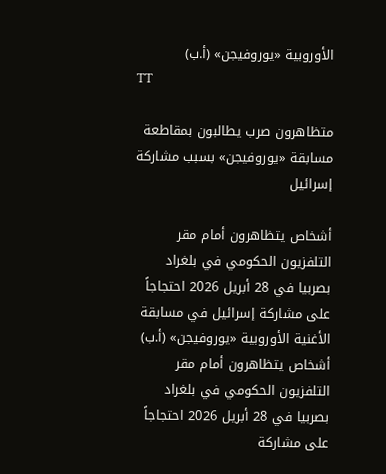الأوروبية «يوروفيجن» (أ.ب)
TT

متظاهرون صرب يطالبون بمقاطعة مسابقة «يوروفيجن» بسبب مشاركة إسرائيل

أشخاص يتظاهرون أمام مقر التلفزيون الحكومي في بلغراد بصربيا في 28 أبريل 2026 احتجاجاً على مشاركة إسرائيل في مسابقة الأغنية الأوروبية «يوروفيجن» (أ.ب)
أشخاص يتظاهرون أمام مقر التلفزيون الحكومي في بلغراد بصربيا في 28 أبريل 2026 احتجاجاً على مشاركة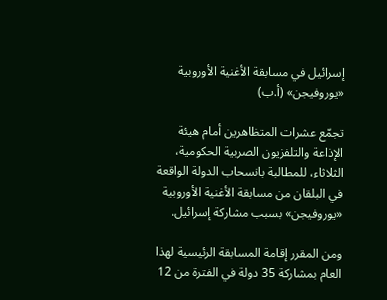إسرائيل في مسابقة الأغنية الأوروبية «يوروفيجن» (أ.ب)

تجمّع عشرات المتظاهرين أمام هيئة الإذاعة والتلفزيون الصربية الحكومية، الثلاثاء، للمطالبة بانسحاب الدولة الواقعة في البلقان من مسابقة الأغنية الأوروبية «يوروفيجن» بسبب مشاركة إسرائيل.

ومن المقرر إقامة المسابقة الرئيسية لهذا العام بمشاركة 35 دولة في الفترة من 12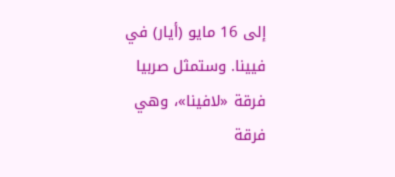إلى 16 مايو (أيار) في فيينا. وستمثل صربيا فرقة «لافينا»، وهي فرقة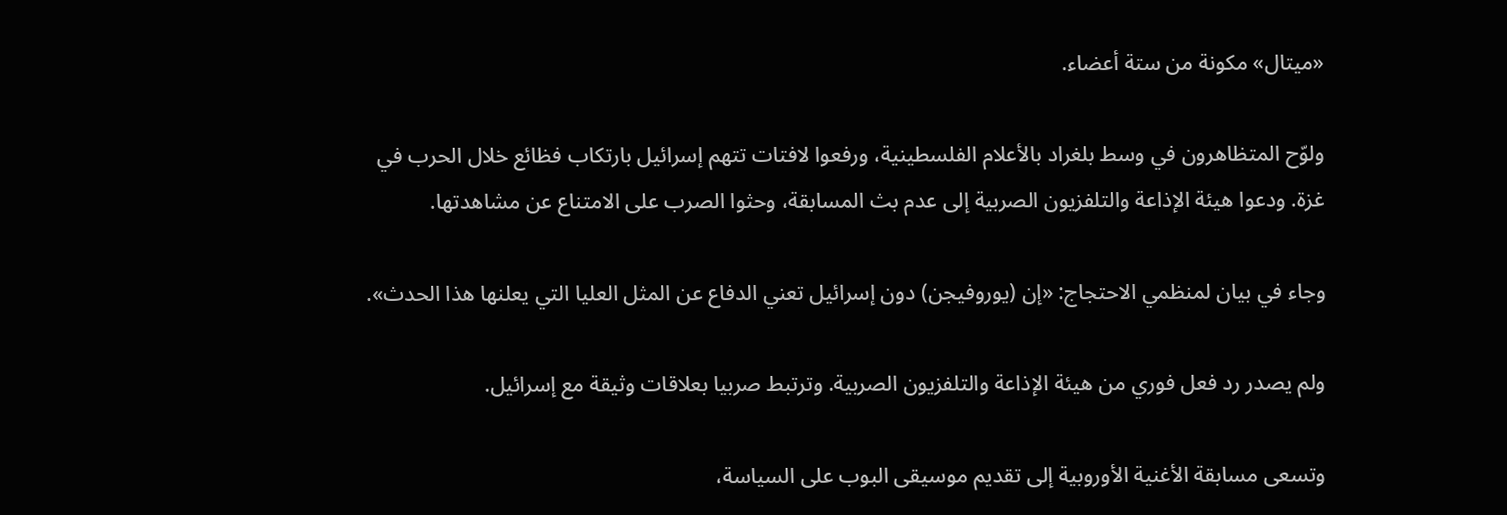«ميتال» مكونة من ستة أعضاء.

ولوّح المتظاهرون في وسط بلغراد بالأعلام الفلسطينية، ورفعوا لافتات تتهم إسرائيل بارتكاب فظائع خلال الحرب في غزة. ودعوا هيئة الإذاعة والتلفزيون الصربية إلى عدم بث المسابقة، وحثوا الصرب على الامتناع عن مشاهدتها.

وجاء في بيان لمنظمي الاحتجاج: «إن (يوروفيجن) دون إسرائيل تعني الدفاع عن المثل العليا التي يعلنها هذا الحدث».

ولم يصدر رد فعل فوري من هيئة الإذاعة والتلفزيون الصربية. وترتبط صربيا بعلاقات وثيقة مع إسرائيل.

وتسعى مسابقة الأغنية الأوروبية إلى تقديم موسيقى البوب على السياسة،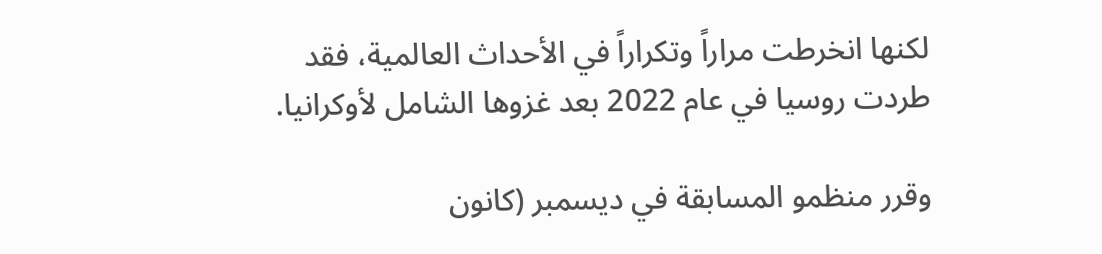لكنها انخرطت مراراً وتكراراً في الأحداث العالمية، فقد طردت روسيا في عام 2022 بعد غزوها الشامل لأوكرانيا.

وقرر منظمو المسابقة في ديسمبر (كانون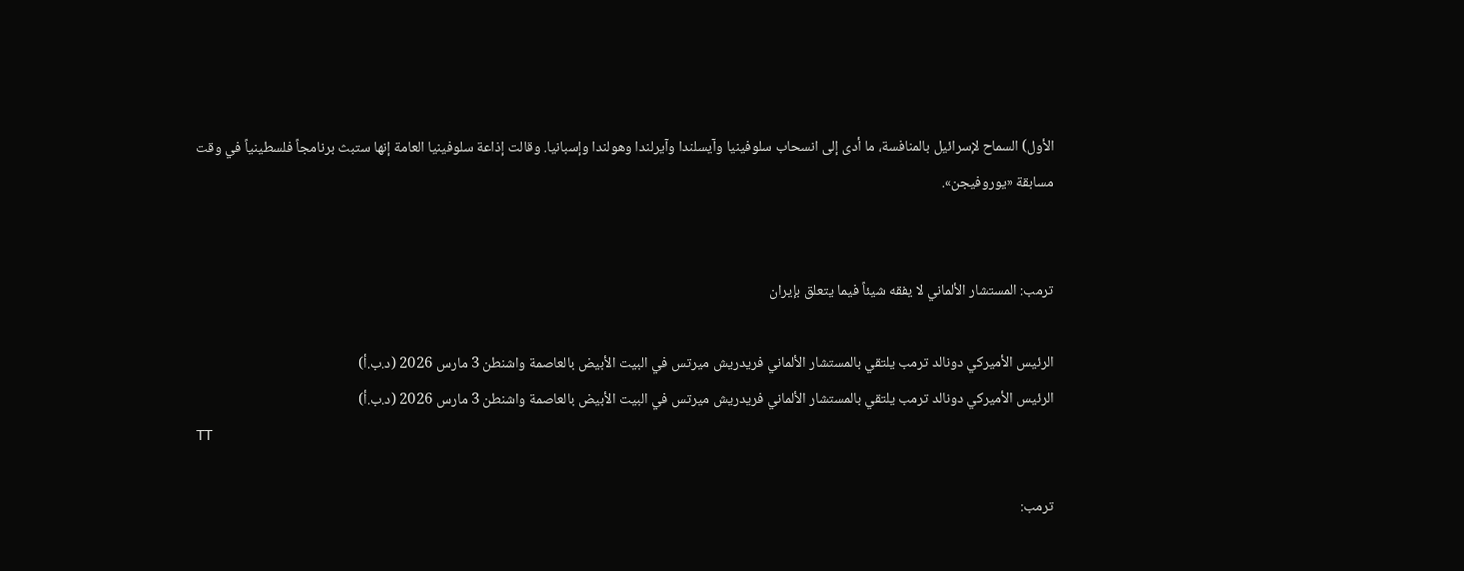الأول) السماح لإسرائيل بالمنافسة، ما أدى إلى انسحاب سلوفينيا وآيسلندا وآيرلندا وهولندا وإسبانيا. وقالت إذاعة سلوفينيا العامة إنها ستبث برنامجاً فلسطينياً في وقت مسابقة «يوروفيجن».


ترمب: المستشار الألماني لا يفقه شيئاً فيما يتعلق بإيران

الرئيس الأميركي دونالد ترمب يلتقي بالمستشار الألماني فريدريش ميرتس في البيت الأبيض بالعاصمة واشنطن 3 مارس 2026 (د.ب.أ)
الرئيس الأميركي دونالد ترمب يلتقي بالمستشار الألماني فريدريش ميرتس في البيت الأبيض بالعاصمة واشنطن 3 مارس 2026 (د.ب.أ)
TT

ترمب: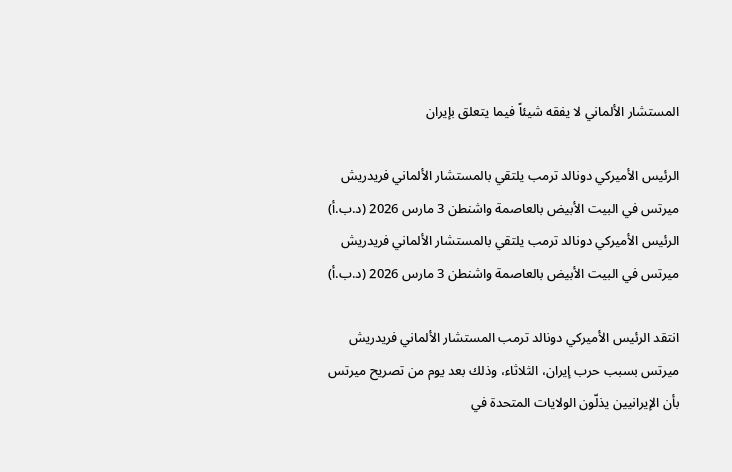المستشار الألماني لا يفقه شيئاً فيما يتعلق بإيران

الرئيس الأميركي دونالد ترمب يلتقي بالمستشار الألماني فريدريش ميرتس في البيت الأبيض بالعاصمة واشنطن 3 مارس 2026 (د.ب.أ)
الرئيس الأميركي دونالد ترمب يلتقي بالمستشار الألماني فريدريش ميرتس في البيت الأبيض بالعاصمة واشنطن 3 مارس 2026 (د.ب.أ)

انتقد الرئيس الأميركي دونالد ترمب المستشار الألماني فريدريش ميرتس بسبب حرب إيران، الثلاثاء، وذلك بعد يوم من تصريح ميرتس بأن الإيرانيين يذلّون الولايات المتحدة في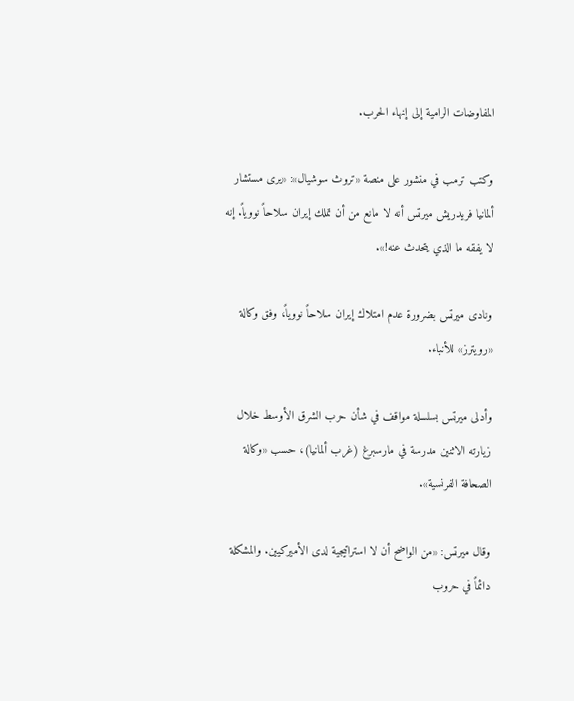المفاوضات الرامية إلى إنهاء الحرب.

وكتب ترمب في منشور على منصة «تروث سوشيال»: «يرى مستشار ألمانيا فريدريش ميرتس أنه لا مانع من أن تملك إيران سلاحاً نووياً. إنه لا يفقه ما الذي يتحدث عنه!».

ونادى ميرتس بضرورة عدم امتلاك إيران سلاحاً نووياً، وفق وكالة «رويترز» للأنباء.

وأدلى ميرتس بسلسلة مواقف في شأن حرب الشرق الأوسط خلال زيارته الاثنين مدرسة في مارسبرغ (غرب ألمانيا)، حسب «وكالة الصحافة الفرنسية».

وقال ميرتس: «من الواضح أن لا استراتيجية لدى الأميركيين. والمشكلة دائماً في حروب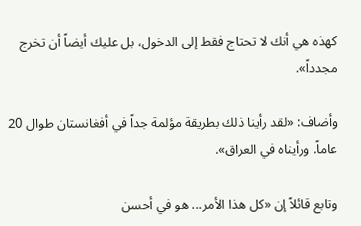كهذه هي أنك لا تحتاج فقط إلى الدخول، بل عليك أيضاً أن تخرج مجدداً».

وأضاف: «لقد رأينا ذلك بطريقة مؤلمة جداً في أفغانستان طوال 20 عاماً. ورأيناه في العراق».

وتابع قائلاً إن «كل هذا الأمر... هو في أحسن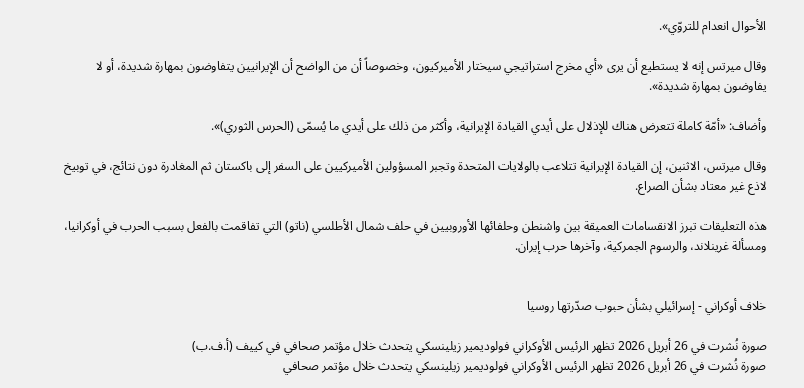الأحوال انعدام للتروّي».

وقال ميرتس إنه لا يستطيع أن يرى «أي مخرج استراتيجي سيختار الأميركيون، وخصوصاً أن من الواضح أن الإيرانيين يتفاوضون بمهارة شديدة، أو لا يفاوضون بمهارة شديدة».

وأضاف: «أمّة كاملة تتعرض هناك للإذلال على أيدي القيادة الإيرانية، وأكثر من ذلك على أيدي ما يُسمّى (الحرس الثوري)».

وقال ميرتس، الاثنين، إن القيادة الإيرانية تتلاعب بالولايات المتحدة وتجبر المسؤولين الأميركيين على السفر إلى باكستان ثم المغادرة دون نتائج، في توبيخ لاذع غير معتاد بشأن الصراع.

هذه التعليقات تبرز الانقسامات العميقة بين واشنطن وحلفائها الأوروبيين في حلف شمال الأطلسي (ناتو) التي تفاقمت بالفعل بسبب الحرب في أوكرانيا، ومسألة غرينلاند، والرسوم الجمركية، وآخرها حرب إيران.


خلاف أوكراني - إسرائيلي بشأن حبوب صدّرتها روسيا

صورة نُشرت في 26 أبريل 2026 تظهر الرئيس الأوكراني فولوديمير زيلينسكي يتحدث خلال مؤتمر صحافي في كييف (أ.ف.ب)
صورة نُشرت في 26 أبريل 2026 تظهر الرئيس الأوكراني فولوديمير زيلينسكي يتحدث خلال مؤتمر صحافي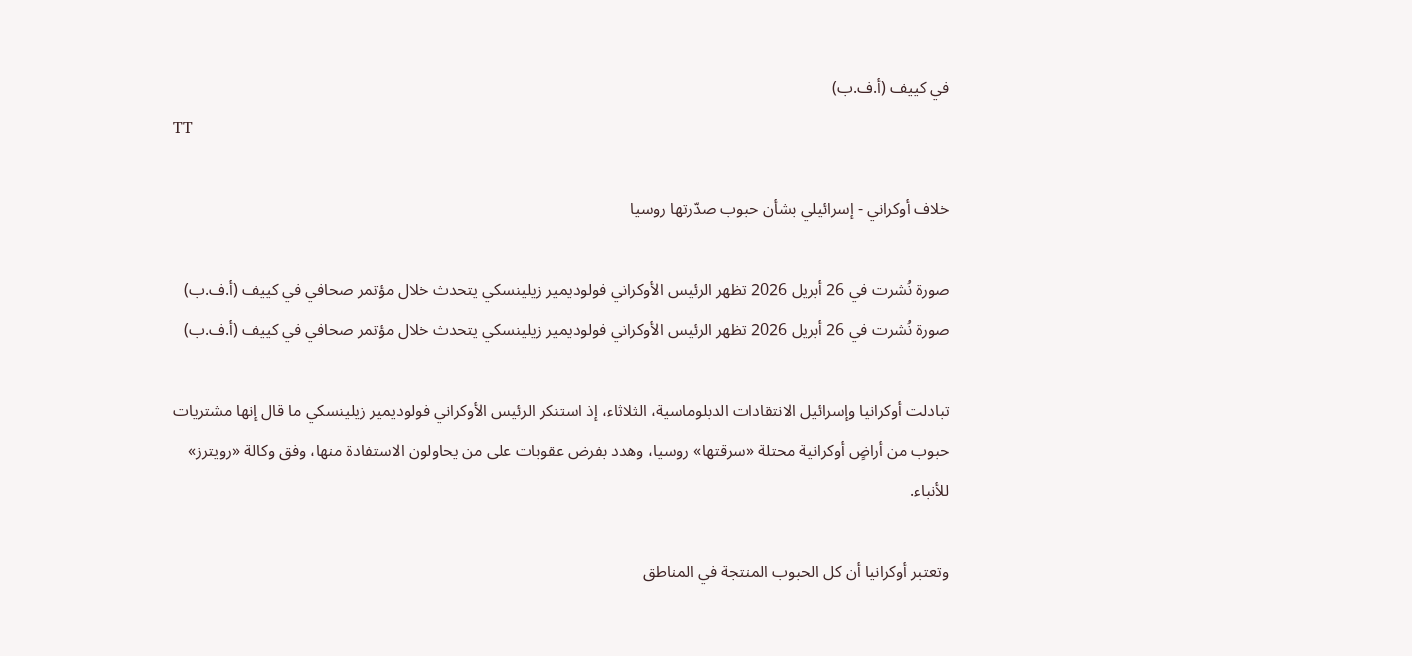في كييف (أ.ف.ب)
TT

خلاف أوكراني - إسرائيلي بشأن حبوب صدّرتها روسيا

صورة نُشرت في 26 أبريل 2026 تظهر الرئيس الأوكراني فولوديمير زيلينسكي يتحدث خلال مؤتمر صحافي في كييف (أ.ف.ب)
صورة نُشرت في 26 أبريل 2026 تظهر الرئيس الأوكراني فولوديمير زيلينسكي يتحدث خلال مؤتمر صحافي في كييف (أ.ف.ب)

تبادلت أوكرانيا وإسرائيل الانتقادات الدبلوماسية، الثلاثاء، إذ استنكر الرئيس الأوكراني فولوديمير زيلينسكي ما قال إنها مشتريات حبوب من أراضٍ أوكرانية محتلة «سرقتها» روسيا، وهدد بفرض عقوبات على من يحاولون الاستفادة منها، وفق وكالة «رويترز» للأنباء.

وتعتبر أوكرانيا أن كل الحبوب المنتجة في المناطق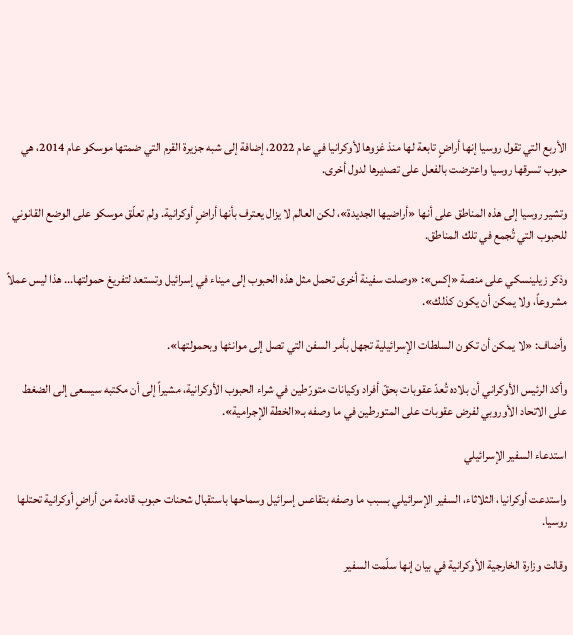الأربع التي تقول روسيا إنها أراضٍ تابعة لها منذ غزوها لأوكرانيا في عام 2022، إضافة إلى شبه جزيرة القرم التي ضمتها موسكو عام 2014، هي حبوب تسرقها روسيا واعترضت بالفعل على تصديرها لدول أخرى.

وتشير روسيا إلى هذه المناطق على أنها «أراضيها الجديدة»، لكن العالم لا يزال يعترف بأنها أراضٍ أوكرانية. ولم تعلّق موسكو على الوضع القانوني للحبوب التي تُجمع في تلك المناطق.

وذكر زيلينسكي على منصة «إكس»: «وصلت سفينة أخرى تحمل مثل هذه الحبوب إلى ميناء في إسرائيل وتستعد لتفريغ حمولتها... هذا ليس عملاً مشروعاً، ولا يمكن أن يكون كذلك».

وأضاف: «لا يمكن أن تكون السلطات الإسرائيلية تجهل بأمر السفن التي تصل إلى موانئها وبحمولتها».

وأكد الرئيس الأوكراني أن بلاده تُعدّ عقوبات بحقّ أفراد وكيانات متورّطين في شراء الحبوب الأوكرانية، مشيراً إلى أن مكتبه سيسعى إلى الضغط على الاتحاد الأوروبي لفرض عقوبات على المتورطين في ما وصفه بـ«الخطة الإجرامية».

استدعاء السفير الإسرائيلي

واستدعت أوكرانيا، الثلاثاء، السفير الإسرائيلي بسبب ما وصفه بتقاعس إسرائيل وسماحها باستقبال شحنات حبوب قادمة من أراضٍ أوكرانية تحتلها روسيا.

وقالت وزارة الخارجية الأوكرانية في بيان إنها سلّمت السفير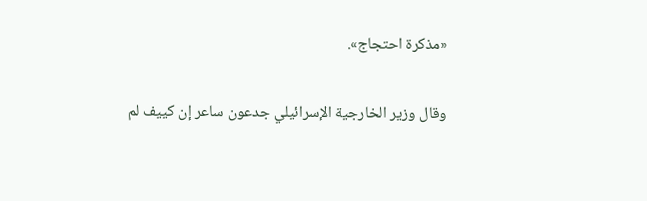«مذكرة احتجاج».

وقال وزير الخارجية الإسرائيلي جدعون ساعر إن كييف لم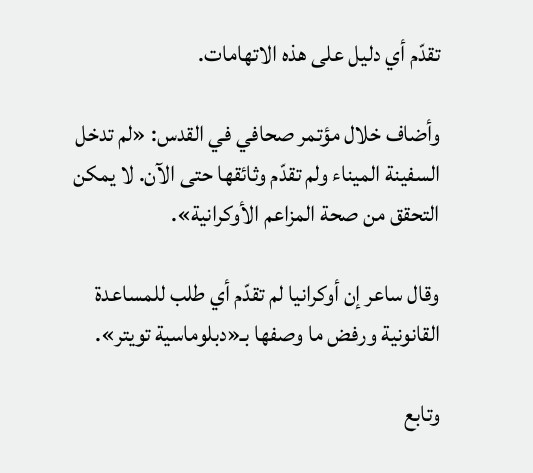تقدّم أي دليل على هذه الاتهامات.

وأضاف خلال مؤتمر صحافي في القدس: «لم تدخل السفينة الميناء ولم تقدّم وثائقها حتى الآن. لا يمكن التحقق من صحة المزاعم الأوكرانية».

وقال ساعر إن أوكرانيا لم تقدّم أي طلب للمساعدة القانونية ورفض ما وصفها بـ«دبلوماسية تويتر».

وتابع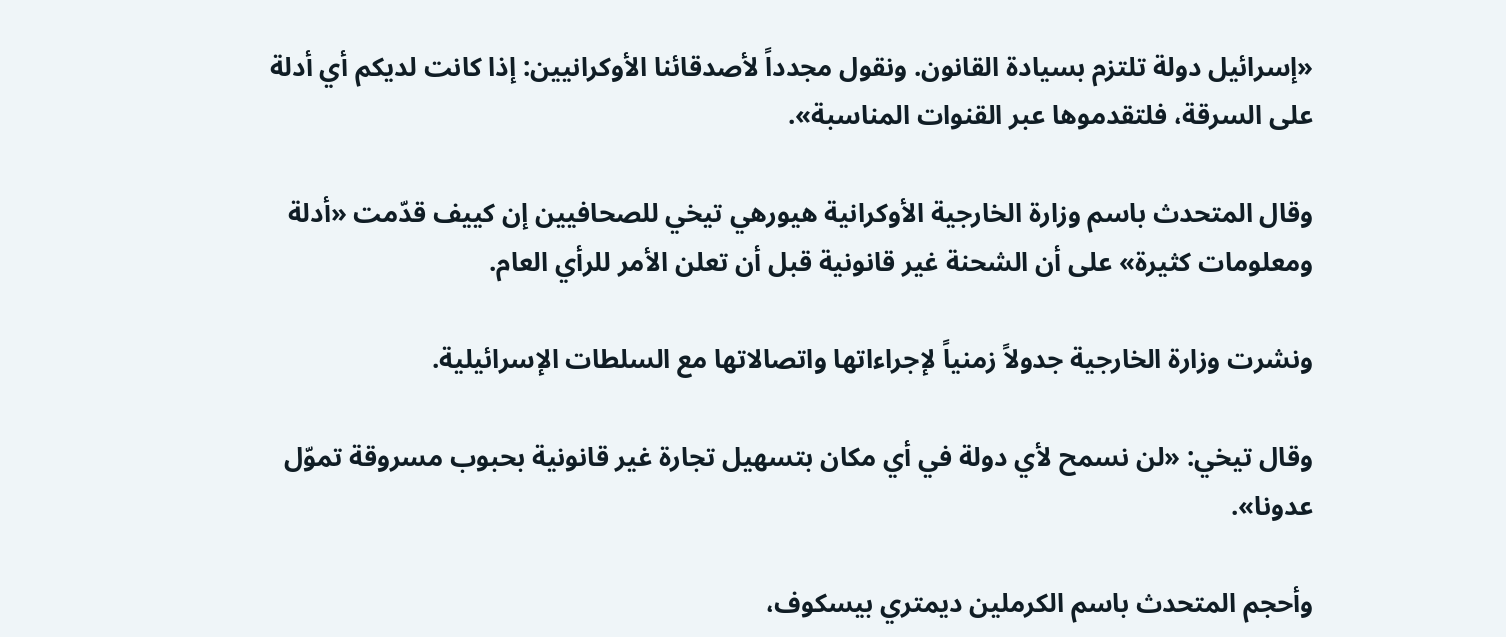«إسرائيل دولة تلتزم بسيادة القانون. ونقول مجدداً لأصدقائنا الأوكرانيين: إذا كانت لديكم أي أدلة على السرقة، فلتقدموها عبر القنوات المناسبة».

وقال المتحدث باسم وزارة الخارجية الأوكرانية هيورهي تيخي للصحافيين إن كييف قدّمت «أدلة ومعلومات كثيرة» على أن الشحنة غير قانونية قبل أن تعلن الأمر للرأي العام.

ونشرت وزارة الخارجية جدولاً زمنياً لإجراءاتها واتصالاتها مع السلطات الإسرائيلية.

وقال تيخي: «لن نسمح لأي دولة في أي مكان بتسهيل تجارة غير قانونية بحبوب مسروقة تموّل عدونا».

وأحجم المتحدث باسم الكرملين ديمتري بيسكوف،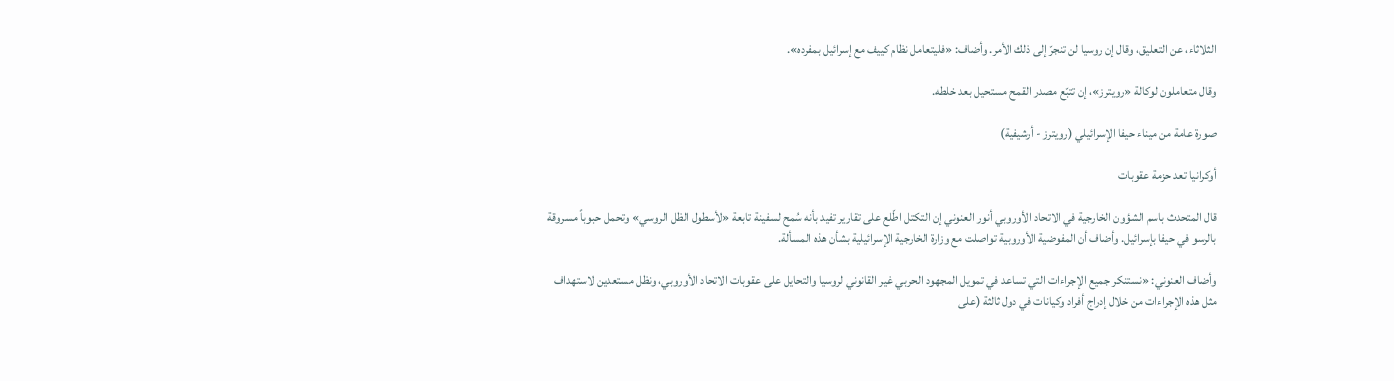الثلاثاء، عن التعليق، وقال إن روسيا لن تنجرّ إلى ذلك الأمر. وأضاف: «فليتعامل نظام كييف مع إسرائيل بمفرده».

وقال متعاملون لوكالة «رويترز»، إن تتبّع مصدر القمح مستحيل بعد خلطه.

صورة عامة من ميناء حيفا الإسرائيلي (رويترز - أرشيفية)

أوكرانيا تعد حزمة عقوبات

قال المتحدث باسم الشؤون الخارجية في الاتحاد الأوروبي أنور العنوني إن التكتل اطّلع على تقارير تفيد بأنه سُمح لسفينة تابعة «لأسطول الظل الروسي» وتحمل حبوباً مسروقة بالرسو في حيفا بإسرائيل. وأضاف أن المفوضية الأوروبية تواصلت مع وزارة الخارجية الإسرائيلية بشأن هذه المسألة.

وأضاف العنوني: «نستنكر جميع الإجراءات التي تساعد في تمويل المجهود الحربي غير القانوني لروسيا والتحايل على عقوبات الاتحاد الأوروبي، ونظل مستعدين لاستهداف مثل هذه الإجراءات من خلال إدراج أفراد وكيانات في دول ثالثة (على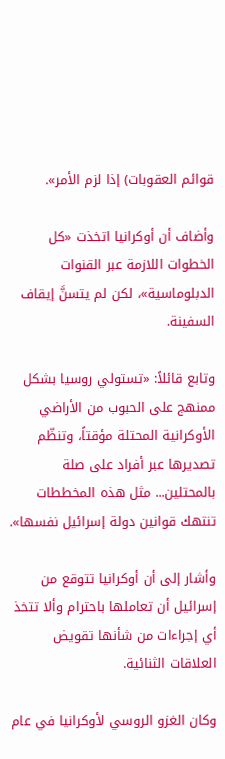قوائم العقوبات) إذا لزم الأمر».

وأضاف أن أوكرانيا اتخذت «كل الخطوات اللازمة عبر القنوات الدبلوماسية»، لكن لم يتسنَّ إيقاف السفينة.

وتابع قائلاً: «تستولي روسيا بشكل ممنهج على الحبوب من الأراضي الأوكرانية المحتلة مؤقتاً، وتنظّم تصديرها عبر أفراد على صلة بالمحتلين... مثل هذه المخططات تنتهك قوانين دولة إسرائيل نفسها».

وأشار إلى أن أوكرانيا تتوقع من إسرائيل أن تعاملها باحترام وألا تتخذ أي إجراءات من شأنها تقويض العلاقات الثنائية.

وكان الغزو الروسي لأوكرانيا في عام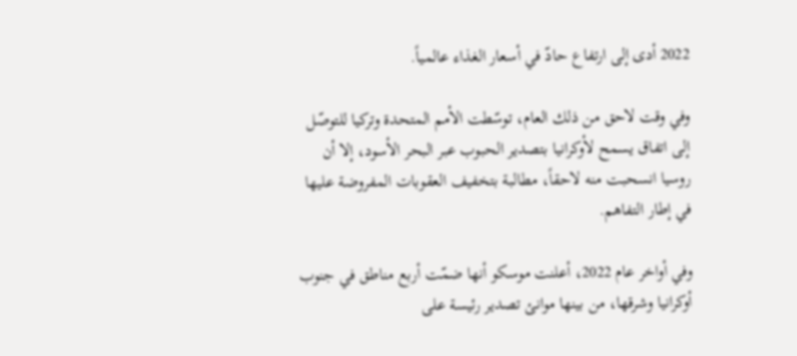2022 أدى إلى ارتفاع حادّ في أسعار الغذاء عالمياً.

وفي وقت لاحق من ذلك العام، توسّطت الأمم المتحدة وتركيا للتوصّل إلى اتفاق يسمح لأوكرانيا بتصدير الحبوب عبر البحر الأسود، إلا أن روسيا انسحبت منه لاحقاً، مطالبة بتخفيف العقوبات المفروضة عليها في إطار التفاهم.

وفي أواخر عام 2022، أعلنت موسكو أنها ضمّت أربع مناطق في جنوب أوكرانيا وشرقها، من بينها موانئ تصدير رئيسة على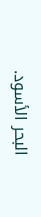البحر الأسود.